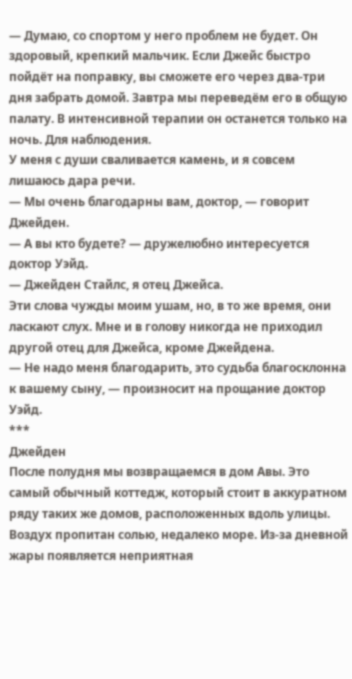— Думаю, со спортом у него проблем не будет. Он здоровый, крепкий мальчик. Если Джейс быстро пойдёт на поправку, вы сможете его через два-три дня забрать домой. Завтра мы переведём его в общую палату. В интенсивной терапии он останется только на ночь. Для наблюдения.
У меня с души сваливается камень, и я совсем лишаюсь дара речи.
— Мы очень благодарны вам, доктор, — говорит Джейден.
— А вы кто будете? — дружелюбно интересуется доктор Уэйд.
— Джейден Стайлс, я отец Джейса.
Эти слова чужды моим ушам, но, в то же время, они ласкают слух. Мне и в голову никогда не приходил другой отец для Джейса, кроме Джейдена.
— Не надо меня благодарить, это судьба благосклонна к вашему сыну, — произносит на прощание доктор Уэйд.
***
Джейден
После полудня мы возвращаемся в дом Авы. Это самый обычный коттедж, который стоит в аккуратном ряду таких же домов, расположенных вдоль улицы.
Воздух пропитан солью, недалеко море. Из-за дневной жары появляется неприятная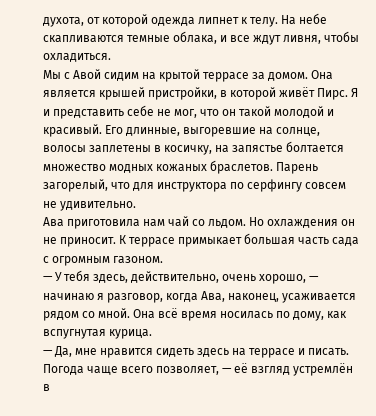духота, от которой одежда липнет к телу. На небе скапливаются темные облака, и все ждут ливня, чтобы охладиться.
Мы с Авой сидим на крытой террасе за домом. Она является крышей пристройки, в которой живёт Пирс. Я и представить себе не мог, что он такой молодой и красивый. Его длинные, выгоревшие на солнце, волосы заплетены в косичку, на запястье болтается множество модных кожаных браслетов. Парень загорелый, что для инструктора по серфингу совсем не удивительно.
Ава приготовила нам чай со льдом. Но охлаждения он не приносит. К террасе примыкает большая часть сада с огромным газоном.
— У тебя здесь, действительно, очень хорошо, — начинаю я разговор, когда Ава, наконец, усаживается рядом со мной. Она всё время носилась по дому, как вспугнутая курица.
— Да, мне нравится сидеть здесь на террасе и писать. Погода чаще всего позволяет, — её взгляд устремлён в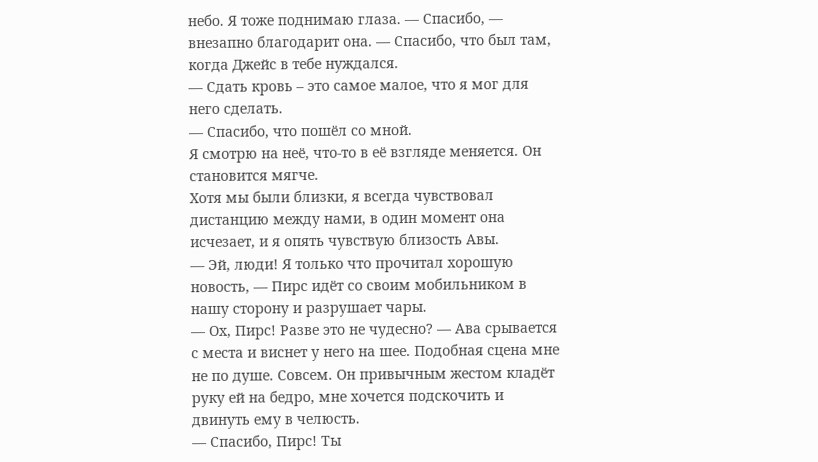небо. Я тоже поднимаю глаза. — Спасибо, — внезапно благодарит она. — Спасибо, что был там, когда Джейс в тебе нуждался.
— Сдать кровь – это самое малое, что я мог для него сделать.
— Спасибо, что пошёл со мной.
Я смотрю на неё, что-то в её взгляде меняется. Он становится мягче.
Хотя мы были близки, я всегда чувствовал дистанцию между нами, в один момент она исчезает, и я опять чувствую близость Авы.
— Эй, люди! Я только что прочитал хорошую новость, — Пирс идёт со своим мобильником в нашу сторону и разрушает чары.
— Ох, Пирс! Разве это не чудесно? — Ава срывается с места и виснет у него на шее. Подобная сцена мне не по душе. Совсем. Он привычным жестом кладёт руку ей на бедро, мне хочется подскочить и двинуть ему в челюсть.
— Спасибо, Пирс! Ты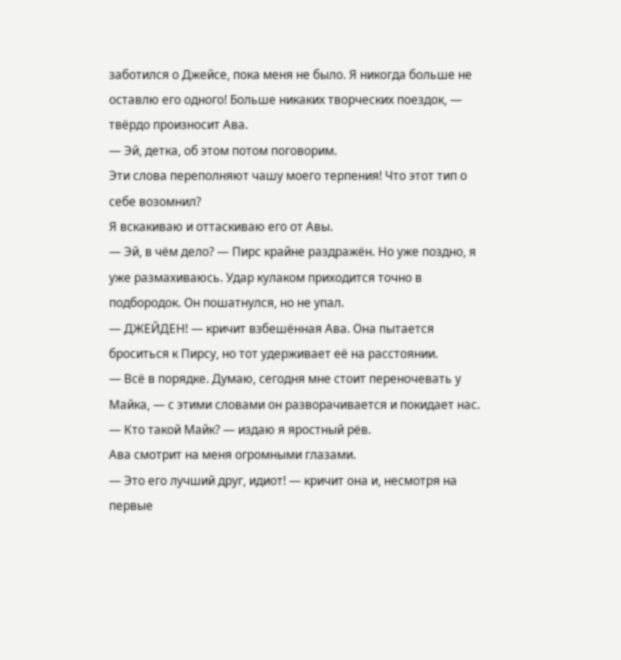заботился о Джейсе, пока меня не было. Я никогда больше не оставлю его одного! Больше никаких творческих поездок, — твёрдо произносит Ава.
— Эй, детка, об этом потом поговорим.
Эти слова переполняют чашу моего терпения! Что этот тип о себе возомнил?
Я вскакиваю и оттаскиваю его от Авы.
— Эй, в чём дело? — Пирс крайне раздражён. Но уже поздно, я уже размахиваюсь. Удар кулаком приходится точно в подбородок. Он пошатнулся, но не упал.
— ДЖЕЙДЕН! — кричит взбешённая Ава. Она пытается броситься к Пирсу, но тот удерживает её на расстоянии.
— Всё в порядке. Думаю, сегодня мне стоит переночевать у Майка, — с этими словами он разворачивается и покидает нас.
— Кто такой Майк? — издаю я яростный рёв.
Ава смотрит на меня огромными глазами.
— Это его лучший друг, идиот! — кричит она и, несмотря на первые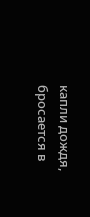капли дождя, бросается в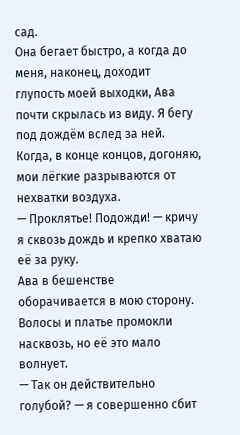сад.
Она бегает быстро, а когда до меня, наконец, доходит глупость моей выходки, Ава почти скрылась из виду. Я бегу под дождём вслед за ней. Когда, в конце концов, догоняю, мои лёгкие разрываются от нехватки воздуха.
— Проклятье! Подожди! — кричу я сквозь дождь и крепко хватаю её за руку.
Ава в бешенстве оборачивается в мою сторону. Волосы и платье промокли насквозь, но её это мало волнует.
— Так он действительно голубой? — я совершенно сбит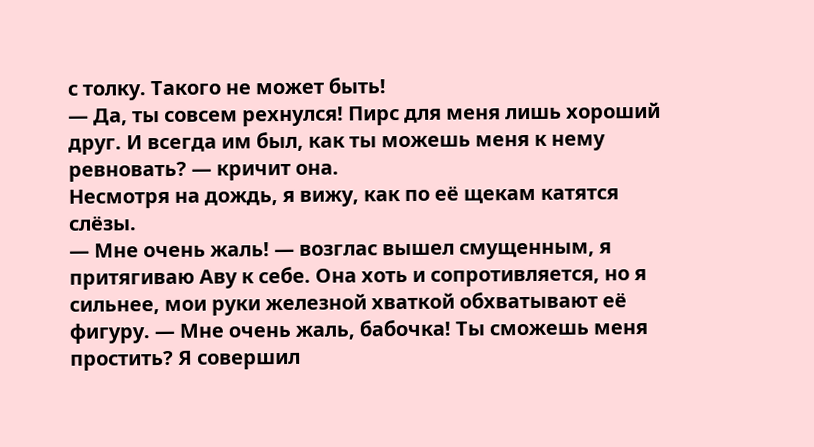с толку. Такого не может быть!
— Да, ты совсем рехнулся! Пирс для меня лишь хороший друг. И всегда им был, как ты можешь меня к нему ревновать? — кричит она.
Несмотря на дождь, я вижу, как по её щекам катятся слёзы.
— Мне очень жаль! — возглас вышел смущенным, я притягиваю Аву к себе. Она хоть и сопротивляется, но я сильнее, мои руки железной хваткой обхватывают её фигуру. — Мне очень жаль, бабочка! Ты сможешь меня простить? Я совершил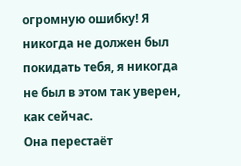огромную ошибку! Я никогда не должен был покидать тебя, я никогда не был в этом так уверен, как сейчас.
Она перестаёт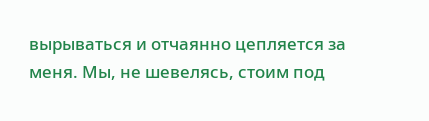вырываться и отчаянно цепляется за меня. Мы, не шевелясь, стоим под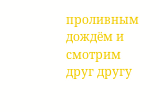проливным дождём и смотрим друг другу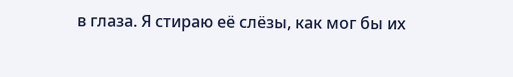в глаза. Я стираю её слёзы, как мог бы их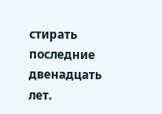стирать последние двенадцать лет.